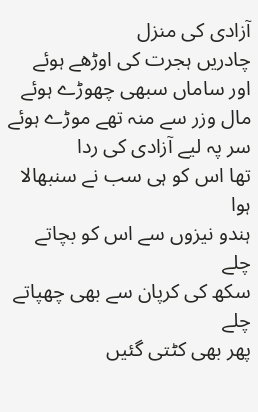آزادی کی منزل
چادریں ہجرت کی اوڑھے ہوئے
اور ساماں سبھی چھوڑے ہوئے
مال وزر سے منہ تھے موڑے ہوئے
سر پہ لیے آزادی کی ردا
تھا اس کو ہی سب نے سنبھالا ہوا
ہندو نیزوں سے اس کو بچاتے چلے
سکھ کی کرپان سے بھی چھپاتے چلے
پھر بھی کٹتی گئیں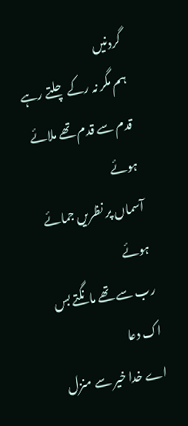گردنیں
ہم مگر نہ رکے چلتے رہے
قدم سے قدم تھے ملائے ہوئے
آسماں پر نظریں جمائے ہوئے
رب سے تھے مانگتے بس اک دعا
اے خدا خیر سے منزل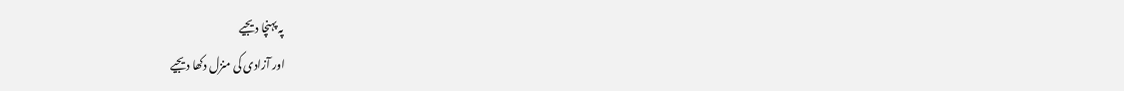پہ پہنچا دیجیے
اور آزادی کی منزل دکھا دیجیے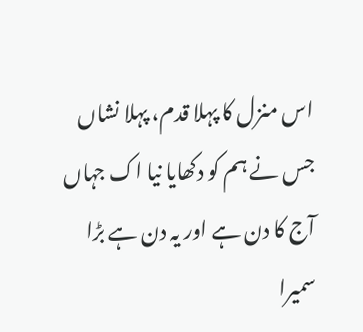اس منزل کا پہلا قدم، پہلا نشاں
جس نے ہم کو دکھایا نیا اک جہاں
آج کا دن ہے اور یہ دن ہے بڑا
سمیرا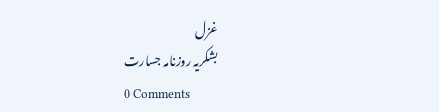غزل
بشکریہ روزنامہ جسارت
0 Comments